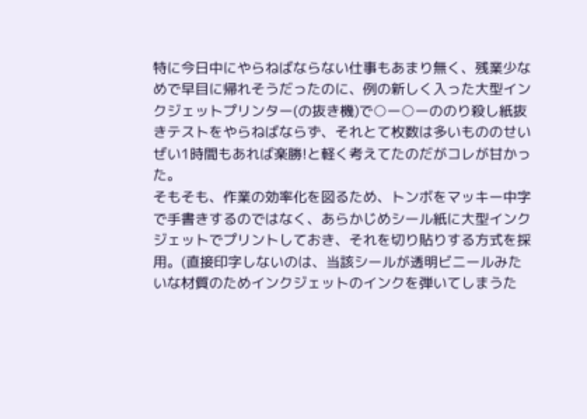特に今日中にやらねばならない仕事もあまり無く、残業少なめで早目に帰れそうだったのに、例の新しく入った大型インクジェットプリンター(の抜き機)で○ー○ーののり殺し紙抜きテストをやらねばならず、それとて枚数は多いもののせいぜい1時間もあれば楽勝!と軽く考えてたのだがコレが甘かった。
そもそも、作業の効率化を図るため、トンボをマッキー中字で手書きするのではなく、あらかじめシール紙に大型インクジェットでプリントしておき、それを切り貼りする方式を採用。(直接印字しないのは、当該シールが透明ビニールみたいな材質のためインクジェットのインクを弾いてしまうた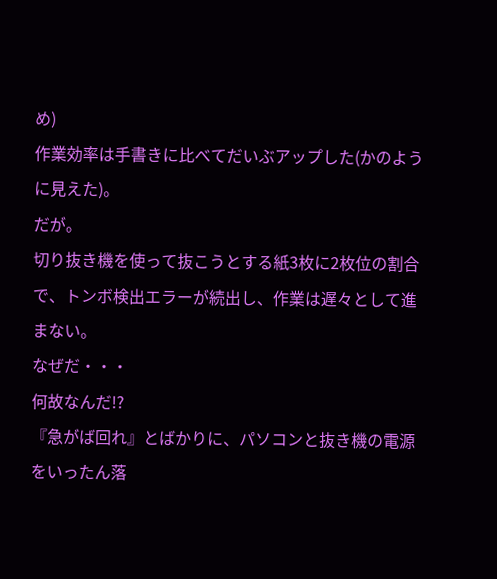め)
作業効率は手書きに比べてだいぶアップした(かのように見えた)。
だが。
切り抜き機を使って抜こうとする紙3枚に2枚位の割合で、トンボ検出エラーが続出し、作業は遅々として進まない。
なぜだ・・・
何故なんだ!?
『急がば回れ』とばかりに、パソコンと抜き機の電源をいったん落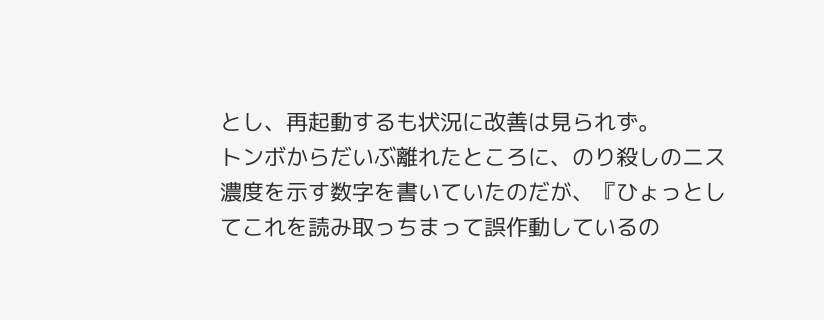とし、再起動するも状況に改善は見られず。
トンボからだいぶ離れたところに、のり殺しのニス濃度を示す数字を書いていたのだが、『ひょっとしてこれを読み取っちまって誤作動しているの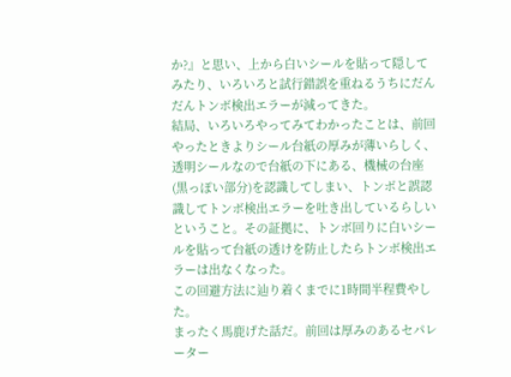か?』と思い、上から白いシールを貼って隠してみたり、いろいろと試行錯誤を重ねるうちにだんだんトンボ検出エラーが減ってきた。
結局、いろいろやってみてわかったことは、前回やったときよりシール台紙の厚みが薄いらしく、透明シールなので台紙の下にある、機械の台座(黒っぽい部分)を認識してしまい、トンボと誤認識してトンボ検出エラーを吐き出しているらしいということ。その証拠に、トンボ回りに白いシールを貼って台紙の透けを防止したらトンボ検出エラーは出なくなった。
この回避方法に辿り着くまでに1時間半程費やした。
まったく馬鹿げた話だ。前回は厚みのあるセパレーター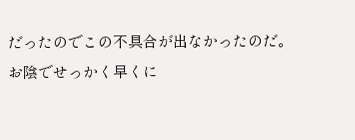だったのでこの不具合が出なかったのだ。
お陰でせっかく早くに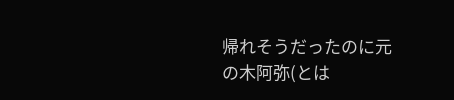帰れそうだったのに元の木阿弥(とは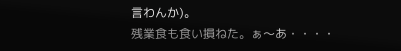言わんか)。
残業食も食い損ねた。ぁ〜あ・・・・